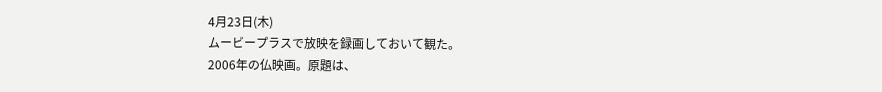4月23日(木)
ムービープラスで放映を録画しておいて観た。
2006年の仏映画。原題は、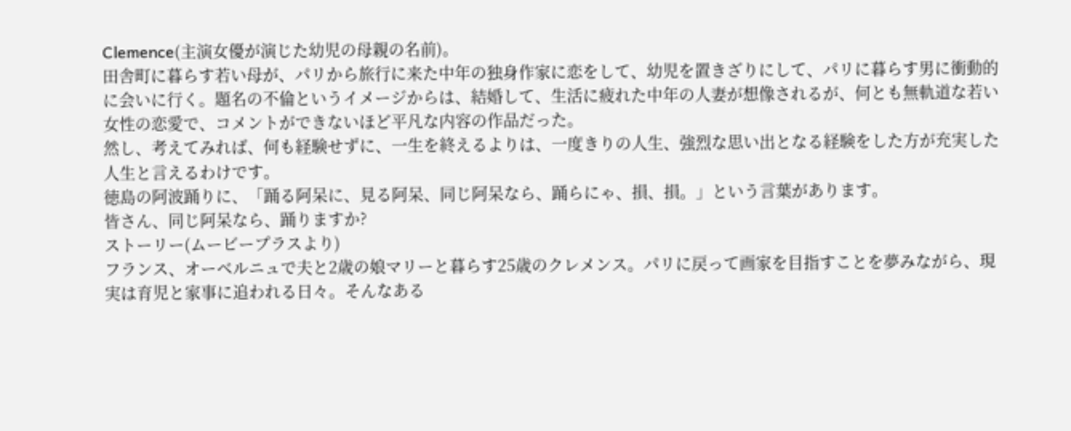Clemence(主演女優が演じた幼児の母親の名前)。
田舎町に暮らす若い母が、パリから旅行に来た中年の独身作家に恋をして、幼児を置きざりにして、パリに暮らす男に衝動的に会いに行く。題名の不倫というイメージからは、結婚して、生活に疲れた中年の人妻が想像されるが、何とも無軌道な若い女性の恋愛で、コメントができないほど平凡な内容の作品だった。
然し、考えてみれば、何も経験せずに、一生を終えるよりは、一度きりの人生、強烈な思い出となる経験をした方が充実した人生と言えるわけです。
徳島の阿波踊りに、「踊る阿呆に、見る阿呆、同じ阿呆なら、踊らにゃ、損、損。」という言葉があります。
皆さん、同じ阿呆なら、踊りますか?
ストーリー(ムービープラスより)
フランス、オーベルニュで夫と2歳の娘マリーと暮らす25歳のクレメンス。パリに戻って画家を目指すことを夢みながら、現実は育児と家事に追われる日々。そんなある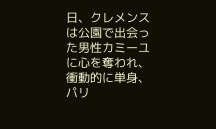日、クレメンスは公園で出会った男性カミーユに心を奪われ、衝動的に単身、パリ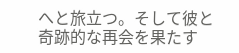へと旅立つ。そして彼と奇跡的な再会を果たす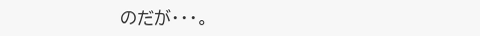のだが・・・。